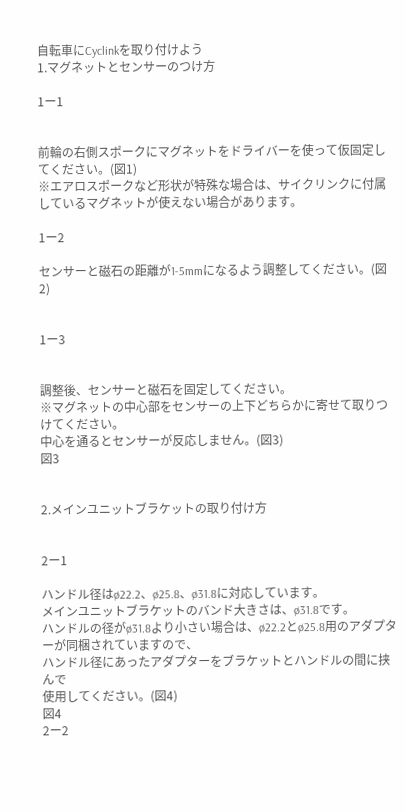自転車にCyclinkを取り付けよう
1.マグネットとセンサーのつけ方

1ー1


前輪の右側スポークにマグネットをドライバーを使って仮固定してください。(図1)
※エアロスポークなど形状が特殊な場合は、サイクリンクに付属しているマグネットが使えない場合があります。

1ー2

センサーと磁石の距離が1-5mmになるよう調整してください。(図2)


1ー3


調整後、センサーと磁石を固定してください。
※マグネットの中心部をセンサーの上下どちらかに寄せて取りつけてください。
中心を通るとセンサーが反応しません。(図3)
図3


2.メインユニットブラケットの取り付け方


2ー1

ハンドル径はø22.2、ø25.8、ø31.8に対応しています。
メインユニットブラケットのバンド大きさは、ø31.8です。
ハンドルの径がø31.8より小さい場合は、ø22.2とø25.8用のアダプターが同梱されていますので、
ハンドル径にあったアダプターをブラケットとハンドルの間に挟んで
使用してください。(図4)
図4
2ー2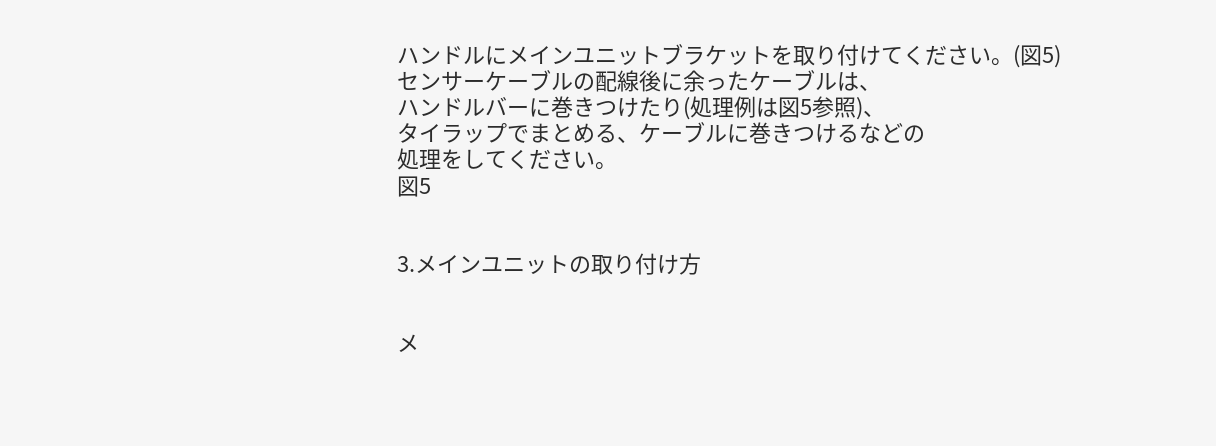ハンドルにメインユニットブラケットを取り付けてください。(図5)
センサーケーブルの配線後に余ったケーブルは、
ハンドルバーに巻きつけたり(処理例は図5参照)、
タイラップでまとめる、ケーブルに巻きつけるなどの
処理をしてください。
図5


3.メインユニットの取り付け方


メ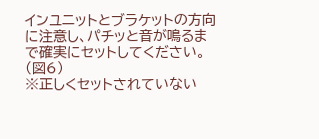インユニットとブラケットの方向に注意し、パチッと音が鳴るまで確実にセットしてください。(図6)
※正しくセットされていない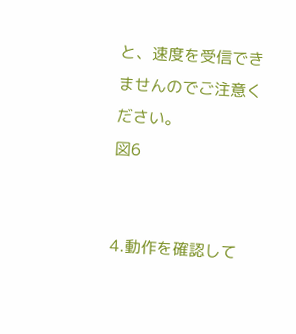と、速度を受信できませんのでご注意ください。
図6


4.動作を確認して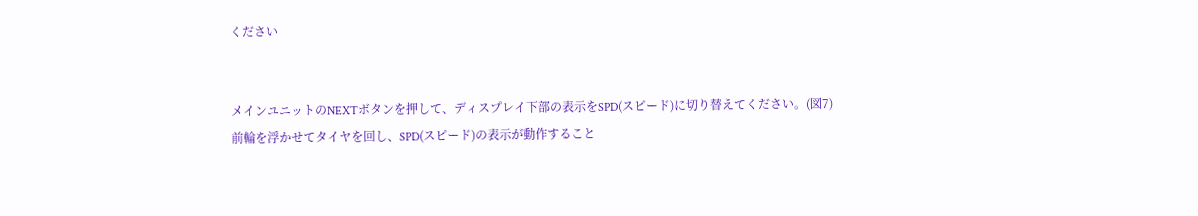ください


メインユニットのNEXTボタンを押して、ディスプレイ下部の表示をSPD(スピード)に切り替えてください。(図7)
前輪を浮かせてタイヤを回し、SPD(スピード)の表示が動作すること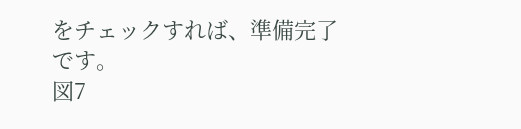をチェックすれば、準備完了です。
図7